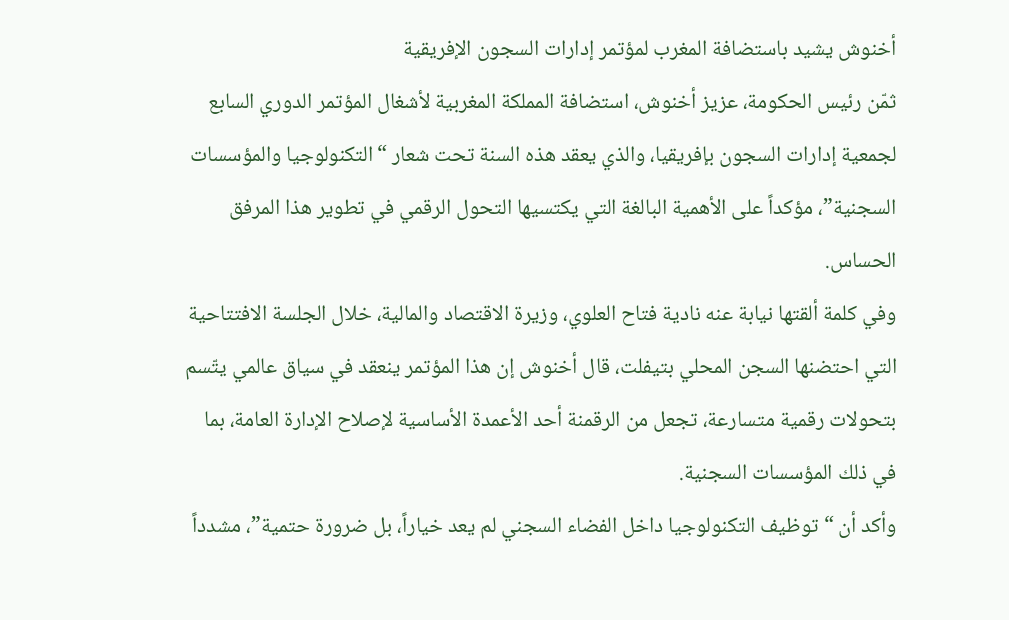أخنوش يشيد باستضافة المغرب لمؤتمر إدارات السجون الإفريقية
ثمّن رئيس الحكومة، عزيز أخنوش، استضافة المملكة المغربية لأشغال المؤتمر الدوري السابع لجمعية إدارات السجون بإفريقيا، والذي يعقد هذه السنة تحت شعار “التكنولوجيا والمؤسسات السجنية”، مؤكداً على الأهمية البالغة التي يكتسيها التحول الرقمي في تطوير هذا المرفق الحساس.
وفي كلمة ألقتها نيابة عنه نادية فتاح العلوي، وزيرة الاقتصاد والمالية، خلال الجلسة الافتتاحية التي احتضنها السجن المحلي بتيفلت، قال أخنوش إن هذا المؤتمر ينعقد في سياق عالمي يتّسم بتحولات رقمية متسارعة، تجعل من الرقمنة أحد الأعمدة الأساسية لإصلاح الإدارة العامة، بما في ذلك المؤسسات السجنية.
وأكد أن “توظيف التكنولوجيا داخل الفضاء السجني لم يعد خياراً، بل ضرورة حتمية”، مشدداً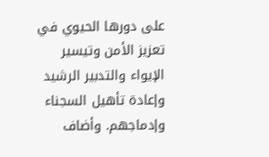على دورها الحيوي في تعزيز الأمن وتيسير الإيواء والتدبير الرشيد وإعادة تأهيل السجناء وإدماجهم. وأضاف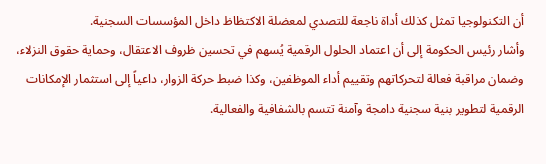أن التكنولوجيا تمثل كذلك أداة ناجعة للتصدي لمعضلة الاكتظاظ داخل المؤسسات السجنية.
وأشار رئيس الحكومة إلى أن اعتماد الحلول الرقمية يُسهم في تحسين ظروف الاعتقال، وحماية حقوق النزلاء، وضمان مراقبة فعالة لتحركاتهم وتقييم أداء الموظفين، وكذا ضبط حركة الزوار، داعياً إلى استثمار الإمكانات الرقمية لتطوير بنية سجنية دامجة وآمنة تتسم بالشفافية والفعالية.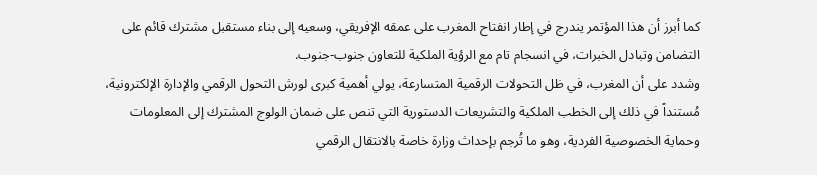كما أبرز أن هذا المؤتمر يندرج في إطار انفتاح المغرب على عمقه الإفريقي، وسعيه إلى بناء مستقبل مشترك قائم على التضامن وتبادل الخبرات، في انسجام تام مع الرؤية الملكية للتعاون جنوب-جنوب.
وشدد على أن المغرب، في ظل التحولات الرقمية المتسارعة، يولي أهمية كبرى لورش التحول الرقمي والإدارة الإلكترونية، مُستنداً في ذلك إلى الخطب الملكية والتشريعات الدستورية التي تنص على ضمان الولوج المشترك إلى المعلومات وحماية الخصوصية الفردية، وهو ما تُرجم بإحداث وزارة خاصة بالانتقال الرقمي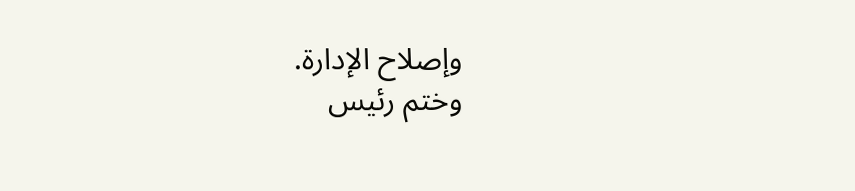وإصلاح الإدارة.
وختم رئيس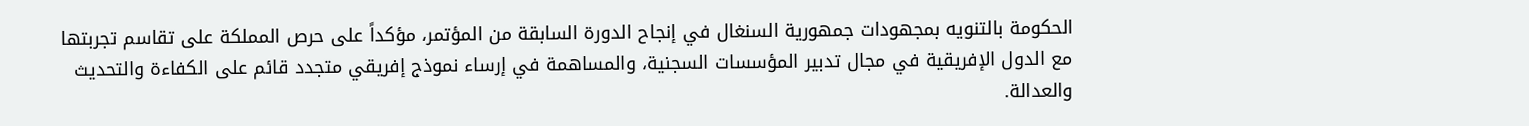الحكومة بالتنويه بمجهودات جمهورية السنغال في إنجاح الدورة السابقة من المؤتمر، مؤكداً على حرص المملكة على تقاسم تجربتها مع الدول الإفريقية في مجال تدبير المؤسسات السجنية، والمساهمة في إرساء نموذج إفريقي متجدد قائم على الكفاءة والتحديث والعدالة.